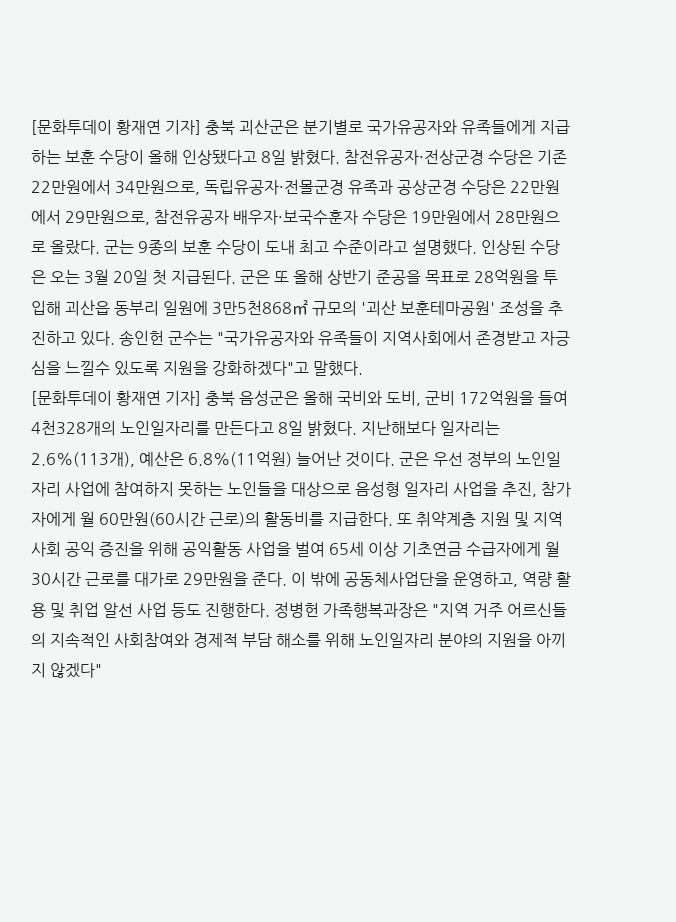[문화투데이 황재연 기자] 충북 괴산군은 분기별로 국가유공자와 유족들에게 지급하는 보훈 수당이 올해 인상됐다고 8일 밝혔다. 참전유공자·전상군경 수당은 기존 22만원에서 34만원으로, 독립유공자·전몰군경 유족과 공상군경 수당은 22만원에서 29만원으로, 참전유공자 배우자·보국수훈자 수당은 19만원에서 28만원으로 올랐다. 군는 9종의 보훈 수당이 도내 최고 수준이라고 설명했다. 인상된 수당은 오는 3월 20일 첫 지급된다. 군은 또 올해 상반기 준공을 목표로 28억원을 투입해 괴산읍 동부리 일원에 3만5천868㎡ 규모의 '괴산 보훈테마공원' 조성을 추진하고 있다. 송인헌 군수는 "국가유공자와 유족들이 지역사회에서 존경받고 자긍심을 느낄수 있도록 지원을 강화하겠다"고 말했다.
[문화투데이 황재연 기자] 충북 음성군은 올해 국비와 도비, 군비 172억원을 들여 4천328개의 노인일자리를 만든다고 8일 밝혔다. 지난해보다 일자리는 2.6%(113개), 예산은 6.8%(11억원) 늘어난 것이다. 군은 우선 정부의 노인일자리 사업에 참여하지 못하는 노인들을 대상으로 음성형 일자리 사업을 추진, 참가자에게 월 60만원(60시간 근로)의 활동비를 지급한다. 또 취약계층 지원 및 지역사회 공익 증진을 위해 공익활동 사업을 벌여 65세 이상 기초연금 수급자에게 월 30시간 근로를 대가로 29만원을 준다. 이 밖에 공동체사업단을 운영하고, 역량 활용 및 취업 알선 사업 등도 진행한다. 정병헌 가족행복과장은 "지역 거주 어르신들의 지속적인 사회참여와 경제적 부담 해소를 위해 노인일자리 분야의 지원을 아끼지 않겠다"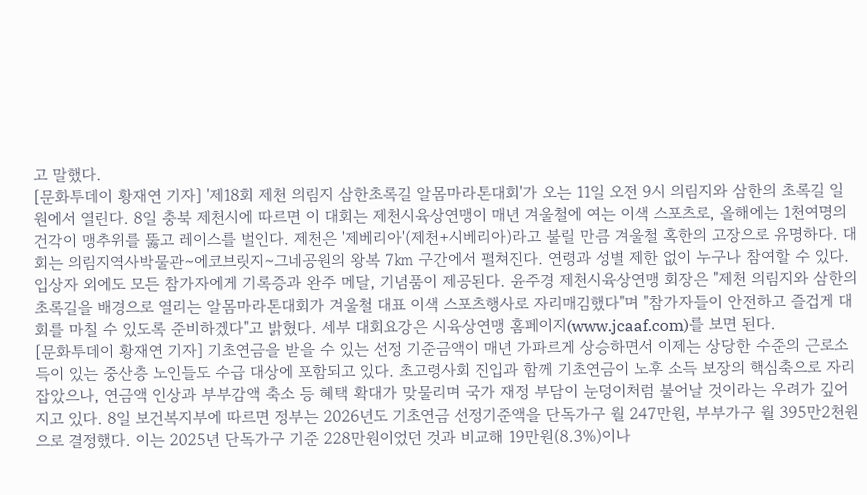고 말했다.
[문화투데이 황재연 기자] '제18회 제천 의림지 삼한초록길 알몸마라톤대회'가 오는 11일 오전 9시 의림지와 삼한의 초록길 일원에서 열린다. 8일 충북 제천시에 따르면 이 대회는 제천시육상연맹이 매년 겨울철에 여는 이색 스포츠로, 올해에는 1천여명의 건각이 맹추위를 뚫고 레이스를 벌인다. 제천은 '제베리아'(제천+시베리아)라고 불릴 만큼 겨울철 혹한의 고장으로 유명하다. 대회는 의림지역사박물관∼에코브릿지∼그네공원의 왕복 7㎞ 구간에서 펼쳐진다. 연령과 성별 제한 없이 누구나 참여할 수 있다. 입상자 외에도 모든 참가자에게 기록증과 완주 메달, 기념품이 제공된다. 윤주경 제천시육상연맹 회장은 "제천 의림지와 삼한의 초록길을 배경으로 열리는 알몸마라톤대회가 겨울철 대표 이색 스포츠행사로 자리매김했다"며 "참가자들이 안전하고 즐겁게 대회를 마칠 수 있도록 준비하겠다"고 밝혔다. 세부 대회요강은 시육상연맹 홈페이지(www.jcaaf.com)를 보면 된다.
[문화투데이 황재연 기자] 기초연금을 받을 수 있는 선정 기준금액이 매년 가파르게 상승하면서 이제는 상당한 수준의 근로소득이 있는 중산층 노인들도 수급 대상에 포함되고 있다. 초고령사회 진입과 함께 기초연금이 노후 소득 보장의 핵심축으로 자리 잡았으나, 연금액 인상과 부부감액 축소 등 혜택 확대가 맞물리며 국가 재정 부담이 눈덩이처럼 불어날 것이라는 우려가 깊어지고 있다. 8일 보건복지부에 따르면 정부는 2026년도 기초연금 선정기준액을 단독가구 월 247만원, 부부가구 월 395만2천원으로 결정했다. 이는 2025년 단독가구 기준 228만원이었던 것과 비교해 19만원(8.3%)이나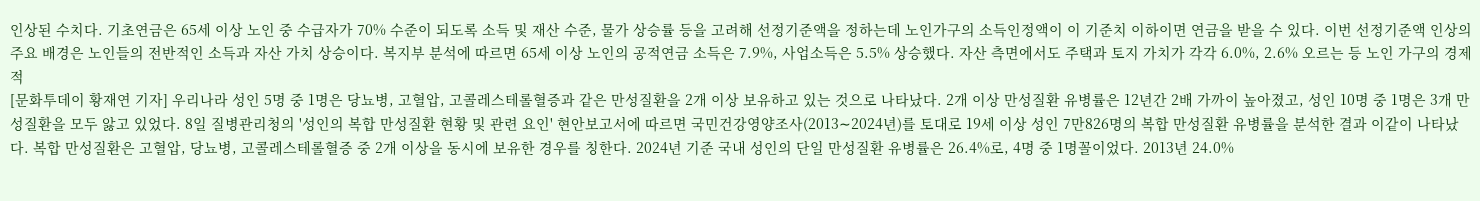인상된 수치다. 기초연금은 65세 이상 노인 중 수급자가 70% 수준이 되도록 소득 및 재산 수준, 물가 상승률 등을 고려해 선정기준액을 정하는데 노인가구의 소득인정액이 이 기준치 이하이면 연금을 받을 수 있다. 이번 선정기준액 인상의 주요 배경은 노인들의 전반적인 소득과 자산 가치 상승이다. 복지부 분석에 따르면 65세 이상 노인의 공적연금 소득은 7.9%, 사업소득은 5.5% 상승했다. 자산 측면에서도 주택과 토지 가치가 각각 6.0%, 2.6% 오르는 등 노인 가구의 경제적
[문화투데이 황재연 기자] 우리나라 성인 5명 중 1명은 당뇨병, 고혈압, 고콜레스테롤혈증과 같은 만성질환을 2개 이상 보유하고 있는 것으로 나타났다. 2개 이상 만성질환 유병률은 12년간 2배 가까이 높아졌고, 성인 10명 중 1명은 3개 만성질환을 모두 앓고 있었다. 8일 질병관리청의 '성인의 복합 만성질환 현황 및 관련 요인' 현안보고서에 따르면 국민건강영양조사(2013∼2024년)를 토대로 19세 이상 성인 7만826명의 복합 만성질환 유병률을 분석한 결과 이같이 나타났다. 복합 만성질환은 고혈압, 당뇨병, 고콜레스테롤혈증 중 2개 이상을 동시에 보유한 경우를 칭한다. 2024년 기준 국내 성인의 단일 만성질환 유병률은 26.4%로, 4명 중 1명꼴이었다. 2013년 24.0%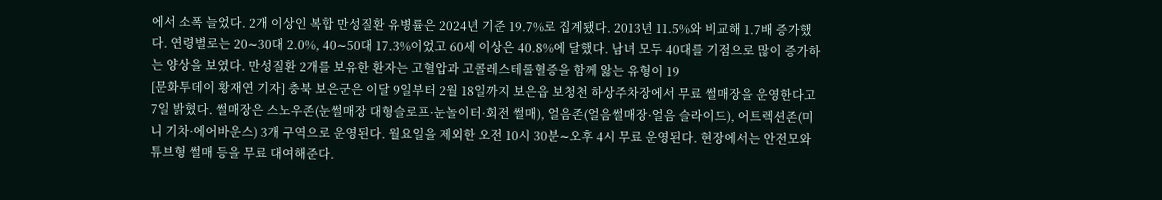에서 소폭 늘었다. 2개 이상인 복합 만성질환 유병률은 2024년 기준 19.7%로 집계됐다. 2013년 11.5%와 비교해 1.7배 증가했다. 연령별로는 20∼30대 2.0%, 40∼50대 17.3%이었고 60세 이상은 40.8%에 달했다. 남녀 모두 40대를 기점으로 많이 증가하는 양상을 보였다. 만성질환 2개를 보유한 환자는 고혈압과 고콜레스테롤혈증을 함께 앓는 유형이 19
[문화투데이 황재연 기자] 충북 보은군은 이달 9일부터 2월 18일까지 보은읍 보청천 하상주차장에서 무료 썰매장을 운영한다고 7일 밝혔다. 썰매장은 스노우존(눈썰매장 대형슬로프·눈놀이터·회전 썰매), 얼음존(얼음썰매장·얼음 슬라이드), 어트렉션존(미니 기차·에어바운스) 3개 구역으로 운영된다. 월요일을 제외한 오전 10시 30분∼오후 4시 무료 운영된다. 현장에서는 안전모와 튜브형 썰매 등을 무료 대여해준다.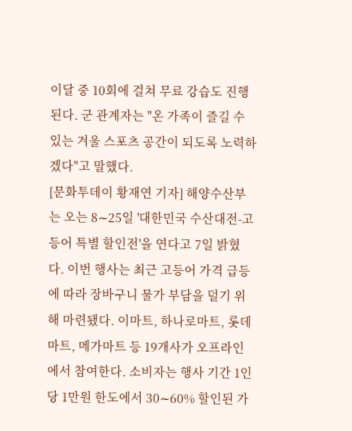이달 중 10회에 걸쳐 무료 강습도 진행된다. 군 관계자는 "온 가족이 즐길 수 있는 겨울 스포츠 공간이 되도록 노력하겠다"고 말했다.
[문화투데이 황재연 기자] 해양수산부는 오는 8∼25일 '대한민국 수산대전-고등어 특별 할인전'을 연다고 7일 밝혔다. 이번 행사는 최근 고등어 가격 급등에 따라 장바구니 물가 부담을 덜기 위해 마련됐다. 이마트, 하나로마트, 롯데마트, 메가마트 등 19개사가 오프라인에서 참여한다. 소비자는 행사 기간 1인당 1만원 한도에서 30∼60% 할인된 가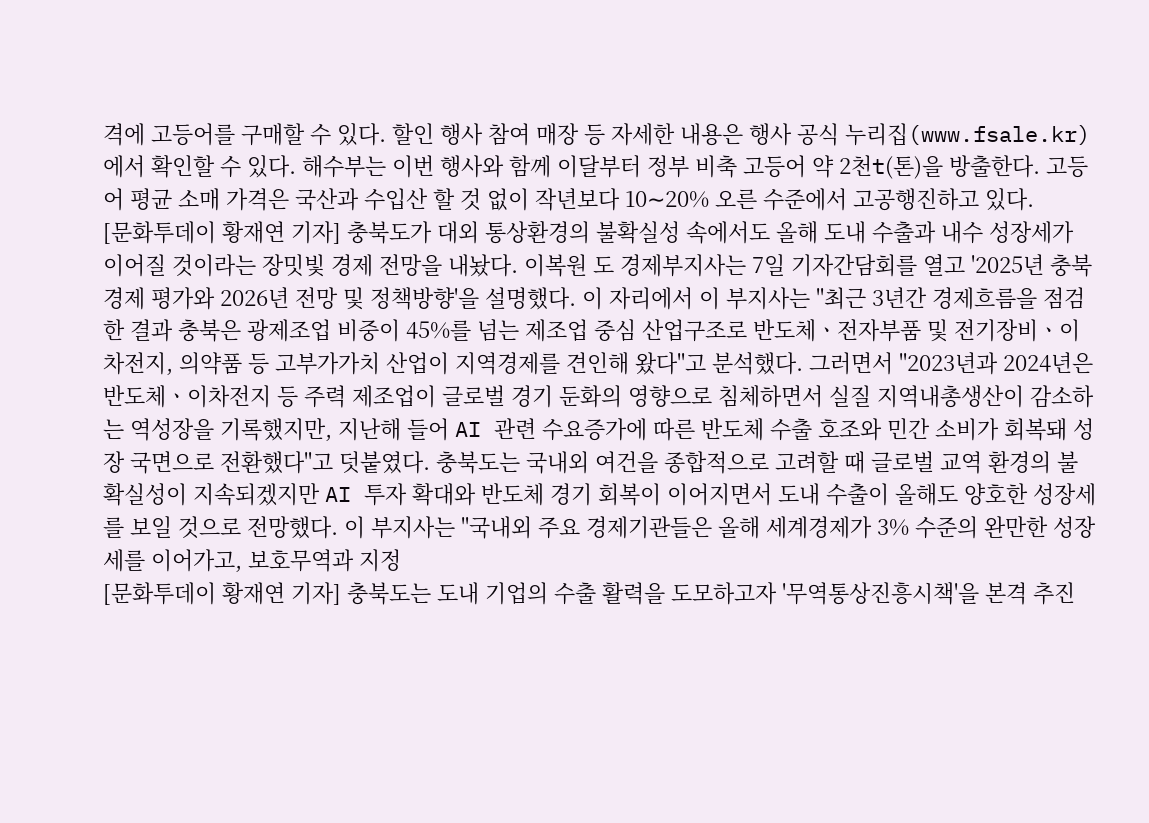격에 고등어를 구매할 수 있다. 할인 행사 참여 매장 등 자세한 내용은 행사 공식 누리집(www.fsale.kr)에서 확인할 수 있다. 해수부는 이번 행사와 함께 이달부터 정부 비축 고등어 약 2천t(톤)을 방출한다. 고등어 평균 소매 가격은 국산과 수입산 할 것 없이 작년보다 10∼20% 오른 수준에서 고공행진하고 있다.
[문화투데이 황재연 기자] 충북도가 대외 통상환경의 불확실성 속에서도 올해 도내 수출과 내수 성장세가 이어질 것이라는 장밋빛 경제 전망을 내놨다. 이복원 도 경제부지사는 7일 기자간담회를 열고 '2025년 충북경제 평가와 2026년 전망 및 정책방향'을 설명했다. 이 자리에서 이 부지사는 "최근 3년간 경제흐름을 점검한 결과 충북은 광제조업 비중이 45%를 넘는 제조업 중심 산업구조로 반도체ㆍ전자부품 및 전기장비ㆍ이차전지, 의약품 등 고부가가치 산업이 지역경제를 견인해 왔다"고 분석했다. 그러면서 "2023년과 2024년은 반도체ㆍ이차전지 등 주력 제조업이 글로벌 경기 둔화의 영향으로 침체하면서 실질 지역내총생산이 감소하는 역성장을 기록했지만, 지난해 들어 AI 관련 수요증가에 따른 반도체 수출 호조와 민간 소비가 회복돼 성장 국면으로 전환했다"고 덧붙였다. 충북도는 국내외 여건을 종합적으로 고려할 때 글로벌 교역 환경의 불확실성이 지속되겠지만 AI 투자 확대와 반도체 경기 회복이 이어지면서 도내 수출이 올해도 양호한 성장세를 보일 것으로 전망했다. 이 부지사는 "국내외 주요 경제기관들은 올해 세계경제가 3% 수준의 완만한 성장세를 이어가고, 보호무역과 지정
[문화투데이 황재연 기자] 충북도는 도내 기업의 수출 활력을 도모하고자 '무역통상진흥시책'을 본격 추진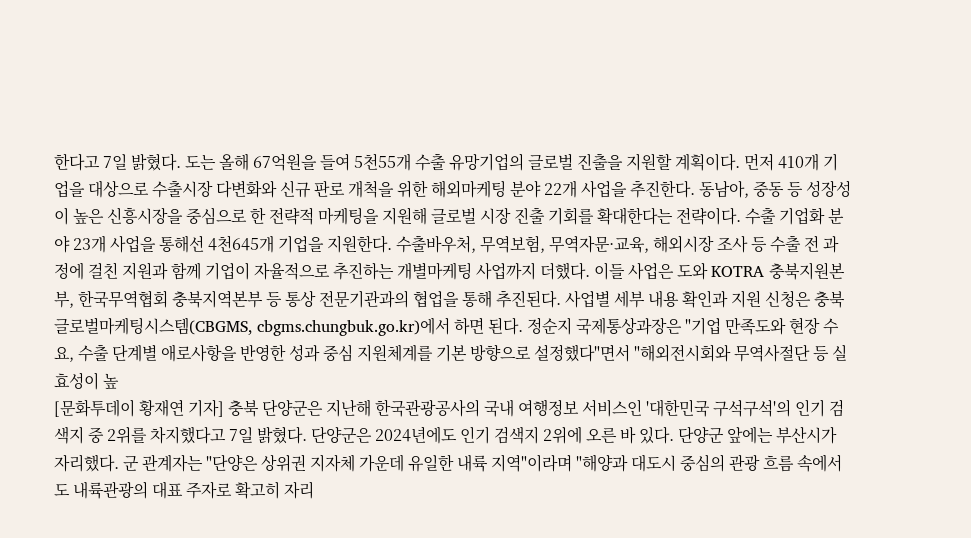한다고 7일 밝혔다. 도는 올해 67억원을 들여 5천55개 수출 유망기업의 글로벌 진출을 지원할 계획이다. 먼저 410개 기업을 대상으로 수출시장 다변화와 신규 판로 개척을 위한 해외마케팅 분야 22개 사업을 추진한다. 동남아, 중동 등 성장성이 높은 신흥시장을 중심으로 한 전략적 마케팅을 지원해 글로벌 시장 진출 기회를 확대한다는 전략이다. 수출 기업화 분야 23개 사업을 통해선 4천645개 기업을 지원한다. 수출바우처, 무역보험, 무역자문·교육, 해외시장 조사 등 수출 전 과정에 걸친 지원과 함께 기업이 자율적으로 추진하는 개별마케팅 사업까지 더했다. 이들 사업은 도와 KOTRA 충북지원본부, 한국무역협회 충북지역본부 등 통상 전문기관과의 협업을 통해 추진된다. 사업별 세부 내용 확인과 지원 신청은 충북글로벌마케팅시스템(CBGMS, cbgms.chungbuk.go.kr)에서 하면 된다. 정순지 국제통상과장은 "기업 만족도와 현장 수요, 수출 단계별 애로사항을 반영한 성과 중심 지원체계를 기본 방향으로 설정했다"면서 "해외전시회와 무역사절단 등 실효성이 높
[문화투데이 황재연 기자] 충북 단양군은 지난해 한국관광공사의 국내 여행정보 서비스인 '대한민국 구석구석'의 인기 검색지 중 2위를 차지했다고 7일 밝혔다. 단양군은 2024년에도 인기 검색지 2위에 오른 바 있다. 단양군 앞에는 부산시가 자리했다. 군 관계자는 "단양은 상위권 지자체 가운데 유일한 내륙 지역"이라며 "해양과 대도시 중심의 관광 흐름 속에서도 내륙관광의 대표 주자로 확고히 자리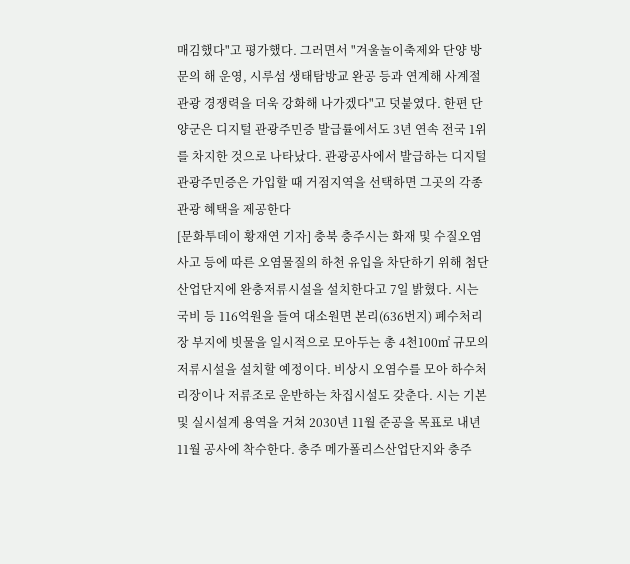매김했다"고 평가했다. 그러면서 "겨울놀이축제와 단양 방문의 해 운영, 시루섬 생태탐방교 완공 등과 연계해 사계절 관광 경쟁력을 더욱 강화해 나가겠다"고 덧붙였다. 한편 단양군은 디지털 관광주민증 발급률에서도 3년 연속 전국 1위를 차지한 것으로 나타났다. 관광공사에서 발급하는 디지털 관광주민증은 가입할 때 거점지역을 선택하면 그곳의 각종 관광 혜택을 제공한다
[문화투데이 황재연 기자] 충북 충주시는 화재 및 수질오염 사고 등에 따른 오염물질의 하천 유입을 차단하기 위해 첨단산업단지에 완충저류시설을 설치한다고 7일 밝혔다. 시는 국비 등 116억원을 들여 대소원면 본리(636번지) 폐수처리장 부지에 빗물을 일시적으로 모아두는 총 4천100㎡ 규모의 저류시설을 설치할 예정이다. 비상시 오염수를 모아 하수처리장이나 저류조로 운반하는 차집시설도 갖춘다. 시는 기본 및 실시설계 용역을 거쳐 2030년 11월 준공을 목표로 내년 11월 공사에 착수한다. 충주 메가폴리스산업단지와 충주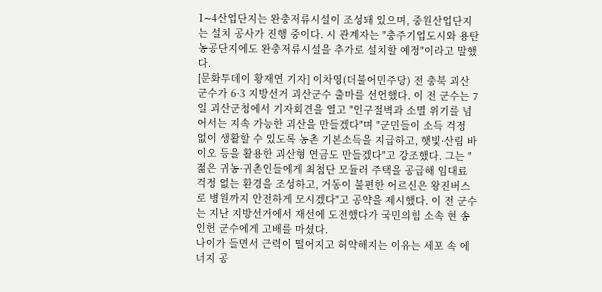1∼4산업단지는 완충저류시설이 조성돼 있으며, 중원산업단지는 설치 공사가 진행 중이다. 시 관계자는 "충주기업도시와 용탄농공단지에도 완충저류시설을 추가로 설치할 예정"이라고 말했다.
[문화투데이 황재연 기자] 이차영(더불어민주당) 전 충북 괴산군수가 6·3 지방선거 괴산군수 출마를 선언했다. 이 전 군수는 7일 괴산군청에서 기자회견을 열고 "인구절벽과 소멸 위기를 넘어서는 지속 가능한 괴산을 만들겠다"며 "군민들이 소득 걱정 없이 생활할 수 있도록 농촌 기본소득을 지급하고, 햇빛·산림 바이오 등을 활용한 괴산형 연금도 만들겠다"고 강조했다. 그는 "젊은 귀농·귀촌인들에게 최첨단 모듈러 주택을 공급해 임대료 걱정 없는 환경을 조성하고, 거동이 불편한 어르신은 왕진버스로 병원까지 안전하게 모시겠다"고 공약을 제시했다. 이 전 군수는 지난 지방선거에서 재선에 도전했다가 국민의힘 소속 현 송인헌 군수에게 고배를 마셨다.
나이가 들면서 근력이 떨어지고 허약해지는 이유는 세포 속 에너지 공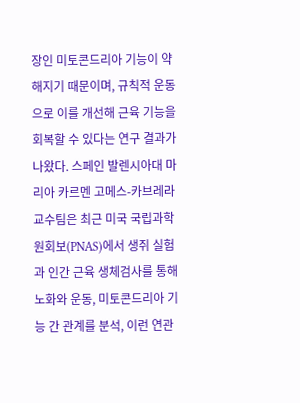장인 미토콘드리아 기능이 약해지기 때문이며, 규칙적 운동으로 이를 개선해 근육 기능을 회복할 수 있다는 연구 결과가 나왔다. 스페인 발렌시아대 마리아 카르멘 고메스-카브레라 교수팀은 최근 미국 국립과학원회보(PNAS)에서 생쥐 실험과 인간 근육 생체검사를 통해 노화와 운동, 미토콘드리아 기능 간 관계를 분석, 이런 연관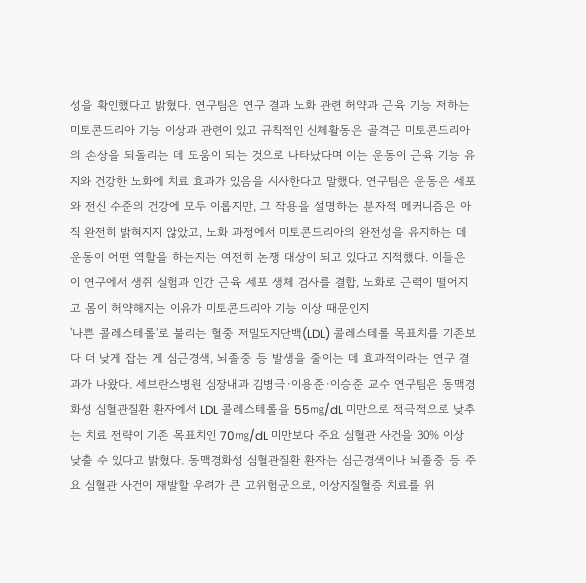성을 확인했다고 밝혔다. 연구팀은 연구 결과 노화 관련 허약과 근육 기능 저하는 미토콘드리아 기능 이상과 관련이 있고 규칙적인 신체활동은 골격근 미토콘드리아의 손상을 되돌리는 데 도움이 되는 것으로 나타났다며 이는 운동이 근육 기능 유지와 건강한 노화에 치료 효과가 있음을 시사한다고 말했다. 연구팀은 운동은 세포와 전신 수준의 건강에 모두 이롭지만, 그 작용을 설명하는 분자적 메커니즘은 아직 완전히 밝혀지지 않았고, 노화 과정에서 미토콘드리아의 완전성을 유지하는 데 운동이 어떤 역할을 하는지는 여전히 논쟁 대상이 되고 있다고 지적했다. 이들은 이 연구에서 생쥐 실험과 인간 근육 세포 생체 검사를 결합, 노화로 근력이 떨어지고 몸이 허약해지는 이유가 미토콘드리아 기능 이상 때문인지
'나쁜 콜레스테롤'로 불리는 혈중 저밀도지단백(LDL) 콜레스테롤 목표치를 기존보다 더 낮게 잡는 게 심근경색, 뇌졸중 등 발생을 줄이는 데 효과적이라는 연구 결과가 나왔다. 세브란스병원 심장내과 김병극·이용준·이승준 교수 연구팀은 동맥경화성 심혈관질환 환자에서 LDL 콜레스테롤을 55㎎/dL 미만으로 적극적으로 낮추는 치료 전략이 기존 목표치인 70㎎/dL 미만보다 주요 심혈관 사건을 30% 이상 낮출 수 있다고 밝혔다. 동맥경화성 심혈관질환 환자는 심근경색이나 뇌졸중 등 주요 심혈관 사건이 재발할 우려가 큰 고위험군으로, 이상지질혈증 치료를 위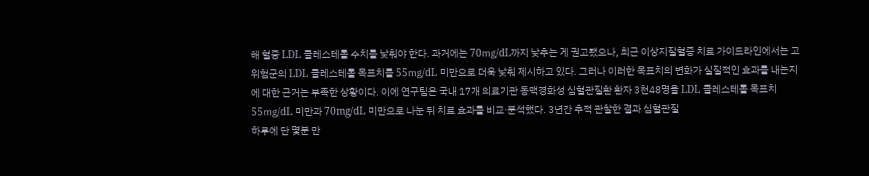해 혈중 LDL 콜레스테롤 수치를 낮춰야 한다. 과거에는 70㎎/dL까지 낮추는 게 권고됐으나, 최근 이상지질혈증 치료 가이드라인에서는 고위험군의 LDL 콜레스테롤 목표치를 55㎎/dL 미만으로 더욱 낮춰 제시하고 있다. 그러나 이러한 목표치의 변화가 실질적인 효과를 내는지에 대한 근거는 부족한 상황이다. 이에 연구팀은 국내 17개 의료기관 동맥경화성 심혈관질환 환자 3천48명을 LDL 콜레스테롤 목표치 55㎎/dL 미만과 70mg/dL 미만으로 나눈 뒤 치료 효과를 비교·분석했다. 3년간 추적 관찰한 결과 심혈관질
하루에 단 몇분 만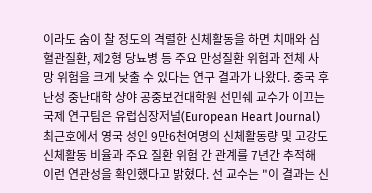이라도 숨이 찰 정도의 격렬한 신체활동을 하면 치매와 심혈관질환, 제2형 당뇨병 등 주요 만성질환 위험과 전체 사망 위험을 크게 낮출 수 있다는 연구 결과가 나왔다. 중국 후난성 중난대학 샹야 공중보건대학원 선민쉐 교수가 이끄는 국제 연구팀은 유럽심장저널(European Heart Journal) 최근호에서 영국 성인 9만6천여명의 신체활동량 및 고강도 신체활동 비율과 주요 질환 위험 간 관계를 7년간 추적해 이런 연관성을 확인했다고 밝혔다. 선 교수는 "이 결과는 신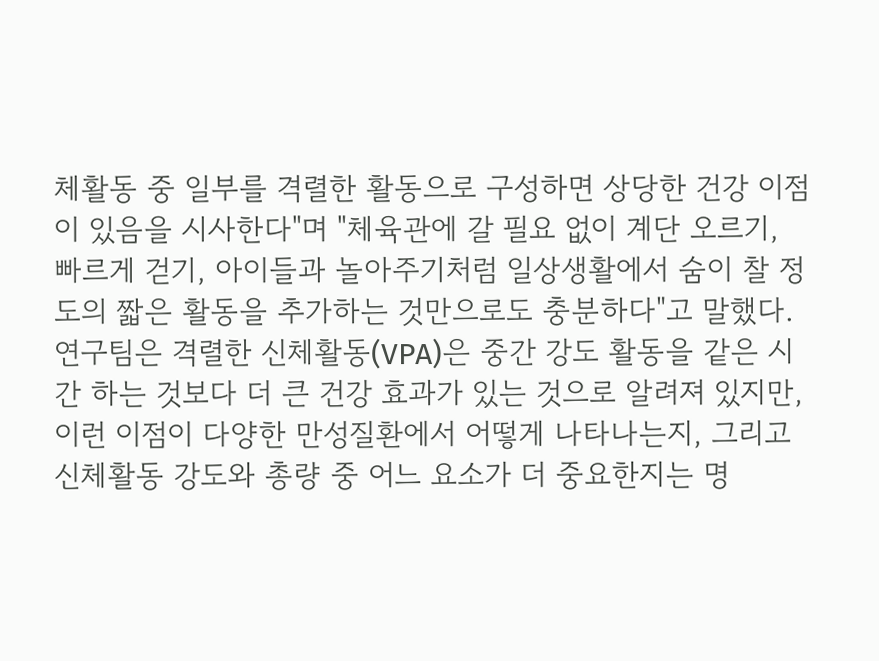체활동 중 일부를 격렬한 활동으로 구성하면 상당한 건강 이점이 있음을 시사한다"며 "체육관에 갈 필요 없이 계단 오르기, 빠르게 걷기, 아이들과 놀아주기처럼 일상생활에서 숨이 찰 정도의 짧은 활동을 추가하는 것만으로도 충분하다"고 말했다. 연구팀은 격렬한 신체활동(VPA)은 중간 강도 활동을 같은 시간 하는 것보다 더 큰 건강 효과가 있는 것으로 알려져 있지만, 이런 이점이 다양한 만성질환에서 어떻게 나타나는지, 그리고 신체활동 강도와 총량 중 어느 요소가 더 중요한지는 명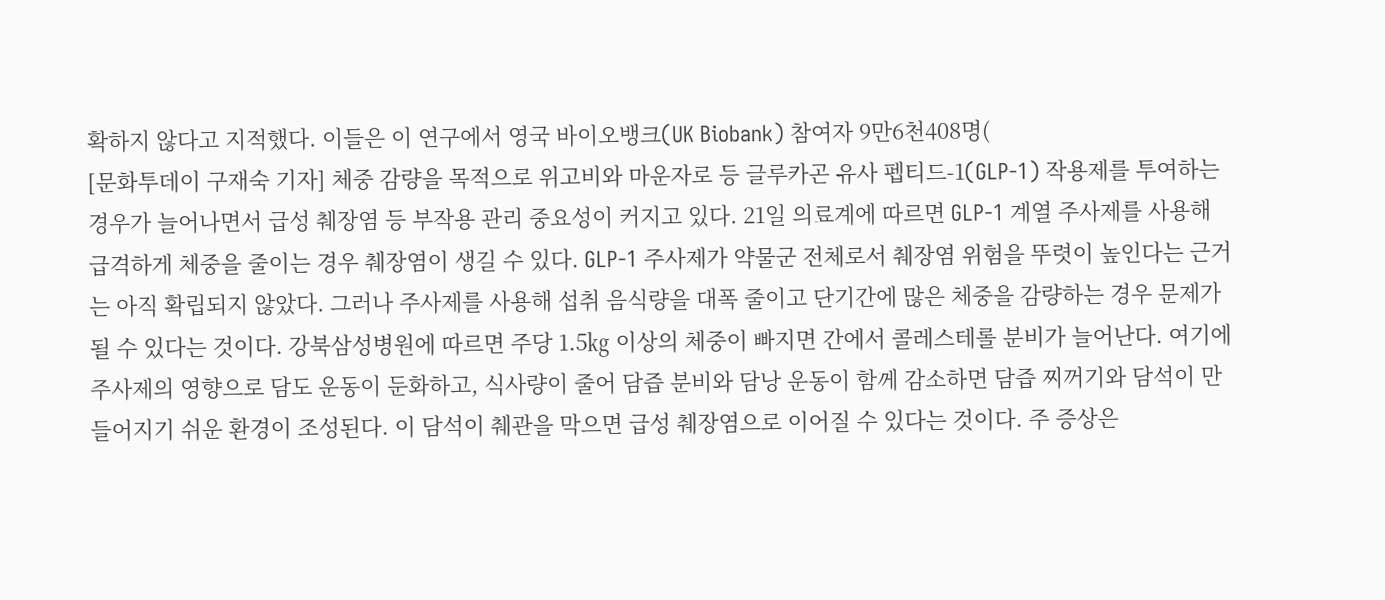확하지 않다고 지적했다. 이들은 이 연구에서 영국 바이오뱅크(UK Biobank) 참여자 9만6천408명(
[문화투데이 구재숙 기자] 체중 감량을 목적으로 위고비와 마운자로 등 글루카곤 유사 펩티드-1(GLP-1) 작용제를 투여하는 경우가 늘어나면서 급성 췌장염 등 부작용 관리 중요성이 커지고 있다. 21일 의료계에 따르면 GLP-1 계열 주사제를 사용해 급격하게 체중을 줄이는 경우 췌장염이 생길 수 있다. GLP-1 주사제가 약물군 전체로서 췌장염 위험을 뚜렷이 높인다는 근거는 아직 확립되지 않았다. 그러나 주사제를 사용해 섭취 음식량을 대폭 줄이고 단기간에 많은 체중을 감량하는 경우 문제가 될 수 있다는 것이다. 강북삼성병원에 따르면 주당 1.5㎏ 이상의 체중이 빠지면 간에서 콜레스테롤 분비가 늘어난다. 여기에 주사제의 영향으로 담도 운동이 둔화하고, 식사량이 줄어 담즙 분비와 담낭 운동이 함께 감소하면 담즙 찌꺼기와 담석이 만들어지기 쉬운 환경이 조성된다. 이 담석이 췌관을 막으면 급성 췌장염으로 이어질 수 있다는 것이다. 주 증상은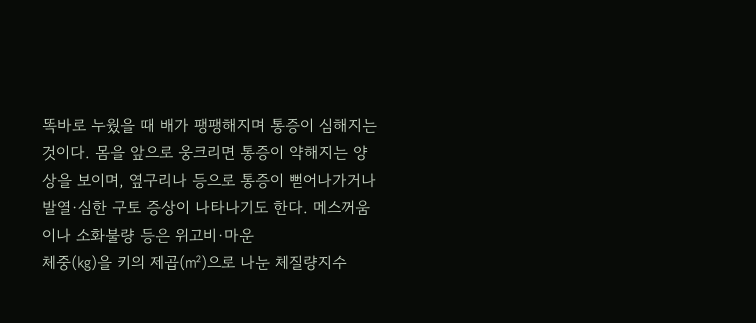똑바로 누웠을 때 배가 팽팽해지며 통증이 심해지는 것이다. 몸을 앞으로 웅크리면 통증이 약해지는 양상을 보이며, 옆구리나 등으로 통증이 뻗어나가거나 발열·심한 구토 증상이 나타나기도 한다. 메스꺼움이나 소화불량 등은 위고비·마운
체중(㎏)을 키의 제곱(㎡)으로 나눈 체질량지수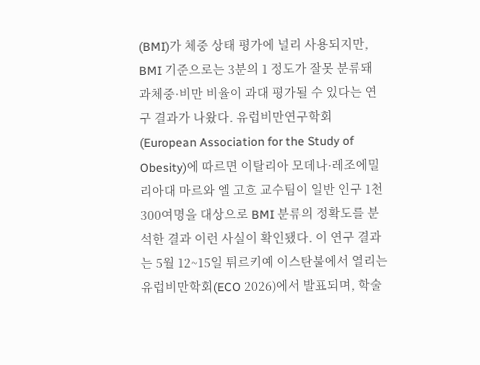(BMI)가 체중 상태 평가에 널리 사용되지만, BMI 기준으로는 3분의 1 정도가 잘못 분류돼 과체중·비만 비율이 과대 평가될 수 있다는 연구 결과가 나왔다. 유럽비만연구학회(European Association for the Study of Obesity)에 따르면 이탈리아 모데나·레조에밀리아대 마르와 엘 고흐 교수팀이 일반 인구 1천300여명을 대상으로 BMI 분류의 정확도를 분석한 결과 이런 사실이 확인됐다. 이 연구 결과는 5월 12~15일 튀르키예 이스탄불에서 열리는 유럽비만학회(ECO 2026)에서 발표되며, 학술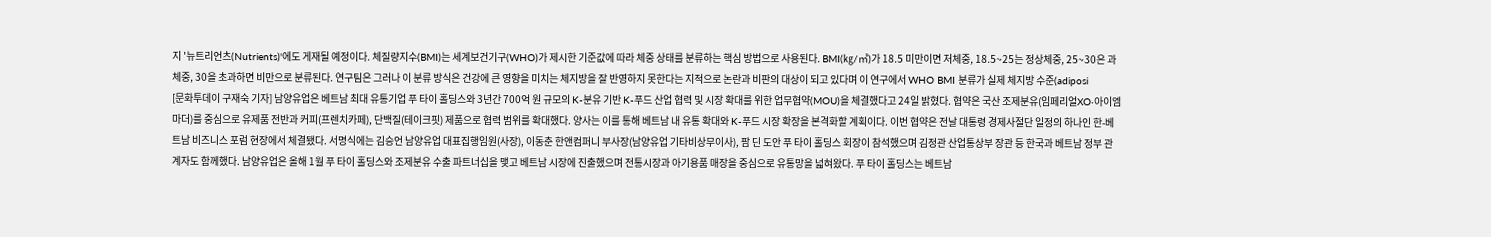지 '뉴트리언츠(Nutrients)'에도 게재될 예정이다. 체질량지수(BMI)는 세계보건기구(WHO)가 제시한 기준값에 따라 체중 상태를 분류하는 핵심 방법으로 사용된다. BMI(㎏/㎡)가 18.5 미만이면 저체중, 18.5~25는 정상체중, 25~30은 과체중, 30을 초과하면 비만으로 분류된다. 연구팀은 그러나 이 분류 방식은 건강에 큰 영향을 미치는 체지방을 잘 반영하지 못한다는 지적으로 논란과 비판의 대상이 되고 있다며 이 연구에서 WHO BMI 분류가 실제 체지방 수준(adiposi
[문화투데이 구재숙 기자] 남양유업은 베트남 최대 유통기업 푸 타이 홀딩스와 3년간 700억 원 규모의 K-분유 기반 K-푸드 산업 협력 및 시장 확대를 위한 업무협약(MOU)을 체결했다고 24일 밝혔다. 협약은 국산 조제분유(임페리얼XO·아이엠마더)를 중심으로 유제품 전반과 커피(프렌치카페), 단백질(테이크핏) 제품으로 협력 범위를 확대했다. 양사는 이를 통해 베트남 내 유통 확대와 K-푸드 시장 확장을 본격화할 계획이다. 이번 협약은 전날 대통령 경제사절단 일정의 하나인 한-베트남 비즈니스 포럼 현장에서 체결됐다. 서명식에는 김승언 남양유업 대표집행임원(사장), 이동춘 한앤컴퍼니 부사장(남양유업 기타비상무이사), 팜 딘 도안 푸 타이 홀딩스 회장이 참석했으며 김정관 산업통상부 장관 등 한국과 베트남 정부 관계자도 함께했다. 남양유업은 올해 1월 푸 타이 홀딩스와 조제분유 수출 파트너십을 맺고 베트남 시장에 진출했으며 전통시장과 아기용품 매장을 중심으로 유통망을 넓혀왔다. 푸 타이 홀딩스는 베트남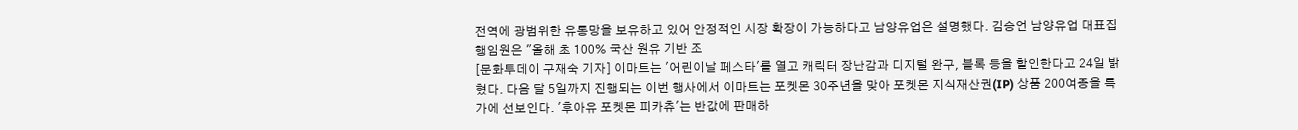전역에 광범위한 유통망을 보유하고 있어 안정적인 시장 확장이 가능하다고 남양유업은 설명했다. 김승언 남양유업 대표집행임원은 "올해 초 100% 국산 원유 기반 조
[문화투데이 구재숙 기자] 이마트는 '어린이날 페스타'를 열고 캐릭터 장난감과 디지털 완구, 블록 등을 할인한다고 24일 밝혔다. 다음 달 5일까지 진행되는 이번 행사에서 이마트는 포켓몬 30주년을 맞아 포켓몬 지식재산권(IP) 상품 200여종을 특가에 선보인다. '후아유 포켓몬 피카츄'는 반값에 판매하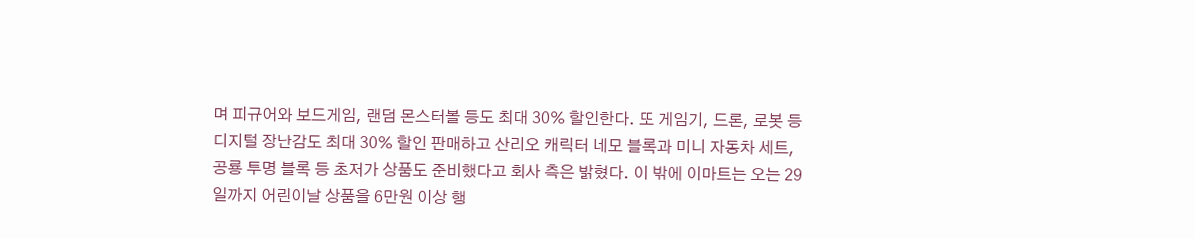며 피규어와 보드게임, 랜덤 몬스터볼 등도 최대 30% 할인한다. 또 게임기, 드론, 로봇 등 디지털 장난감도 최대 30% 할인 판매하고 산리오 캐릭터 네모 블록과 미니 자동차 세트, 공룡 투명 블록 등 초저가 상품도 준비했다고 회사 측은 밝혔다. 이 밖에 이마트는 오는 29일까지 어린이날 상품을 6만원 이상 행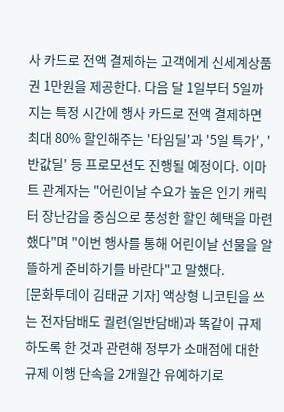사 카드로 전액 결제하는 고객에게 신세계상품권 1만원을 제공한다. 다음 달 1일부터 5일까지는 특정 시간에 행사 카드로 전액 결제하면 최대 80% 할인해주는 '타임딜'과 '5일 특가', '반값딜' 등 프로모션도 진행될 예정이다. 이마트 관계자는 "어린이날 수요가 높은 인기 캐릭터 장난감을 중심으로 풍성한 할인 혜택을 마련했다"며 "이번 행사를 통해 어린이날 선물을 알뜰하게 준비하기를 바란다"고 말했다.
[문화투데이 김태균 기자] 액상형 니코틴을 쓰는 전자담배도 궐련(일반담배)과 똑같이 규제하도록 한 것과 관련해 정부가 소매점에 대한 규제 이행 단속을 2개월간 유예하기로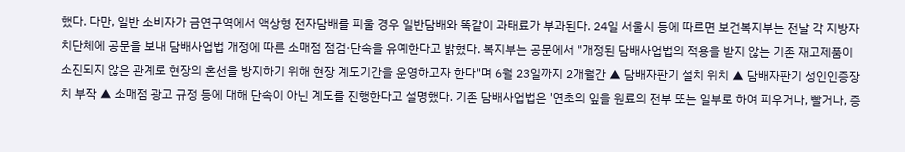했다. 다만, 일반 소비자가 금연구역에서 액상형 전자담배를 피울 경우 일반담배와 똑같이 과태료가 부과된다. 24일 서울시 등에 따르면 보건복지부는 전날 각 지방자치단체에 공문을 보내 담배사업법 개정에 따른 소매점 점검·단속을 유예한다고 밝혔다. 복지부는 공문에서 "개정된 담배사업법의 적용을 받지 않는 기존 재고제품이 소진되지 않은 관계로 현장의 혼선을 방지하기 위해 현장 계도기간을 운영하고자 한다"며 6월 23일까지 2개월간 ▲ 담배자판기 설치 위치 ▲ 담배자판기 성인인증장치 부작 ▲ 소매점 광고 규정 등에 대해 단속이 아닌 계도를 진행한다고 설명했다. 기존 담배사업법은 '연초의 잎을 원료의 전부 또는 일부로 하여 피우거나, 빨거나, 증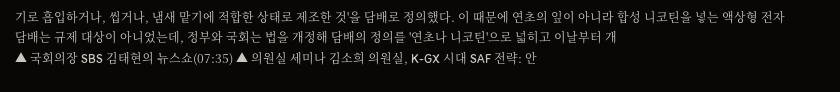기로 흡입하거나, 씹거나, 냄새 맡기에 적합한 상태로 제조한 것'을 담배로 정의했다. 이 때문에 연초의 잎이 아니라 합성 니코틴을 넣는 액상형 전자담배는 규제 대상이 아니었는데, 정부와 국회는 법을 개정해 담배의 정의를 '연초나 니코틴'으로 넓히고 이날부터 개
▲ 국회의장 SBS 김태현의 뉴스쇼(07:35) ▲ 의원실 세미나 김소희 의원실, K-GX 시대 SAF 전략: 안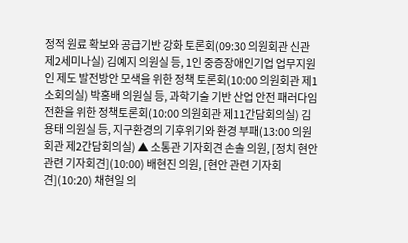정적 원료 확보와 공급기반 강화 토론회(09:30 의원회관 신관 제2세미나실) 김예지 의원실 등, 1인 중증장애인기업 업무지원인 제도 발전방안 모색을 위한 정책 토론회(10:00 의원회관 제1소회의실) 박홍배 의원실 등, 과학기술 기반 산업 안전 패러다임 전환을 위한 정책토론회(10:00 의원회관 제11간담회의실) 김용태 의원실 등, 지구환경의 기후위기와 환경 부패(13:00 의원회관 제2간담회의실) ▲ 소통관 기자회견 손솔 의원, [정치 현안 관련 기자회견](10:00) 배현진 의원, [현안 관련 기자회견](10:20) 채현일 의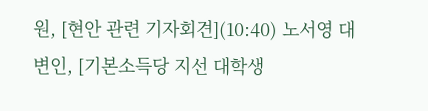원, [현안 관련 기자회견](10:40) 노서영 대변인, [기본소득당 지선 대학생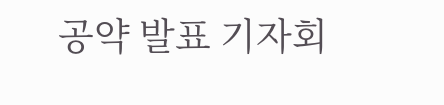공약 발표 기자회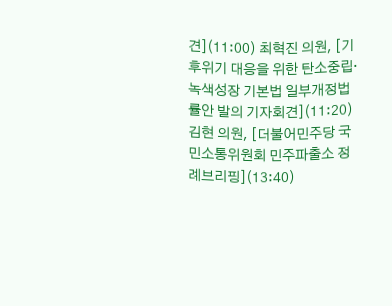견](11:00) 최혁진 의원, [기후위기 대응을 위한 탄소중립·녹색성장 기본법 일부개정법률안 발의 기자회견](11:20) 김현 의원, [더불어민주당 국민소통위원회 민주파출소 정례브리핑](13:40)